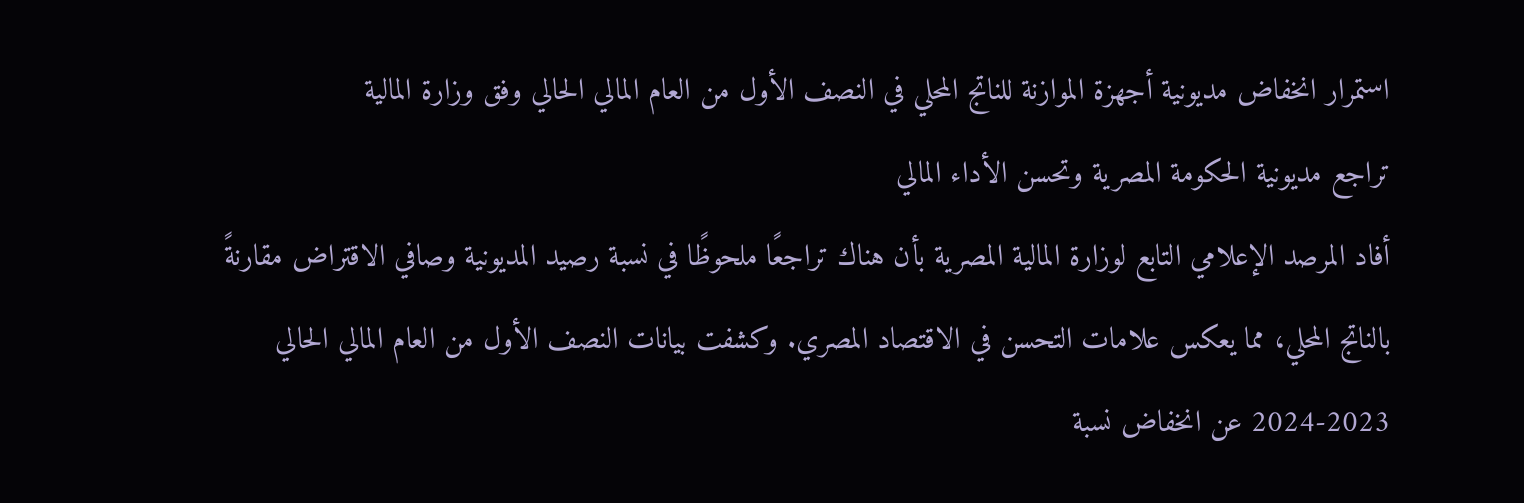استمرار انخفاض مديونية أجهزة الموازنة للناتج المحلي في النصف الأول من العام المالي الحالي وفق وزارة المالية
تراجع مديونية الحكومة المصرية وتحسن الأداء المالي
أفاد المرصد الإعلامي التابع لوزارة المالية المصرية بأن هناك تراجعًا ملحوظًا في نسبة رصيد المديونية وصافي الاقتراض مقارنةً بالناتج المحلي، مما يعكس علامات التحسن في الاقتصاد المصري. وكشفت بيانات النصف الأول من العام المالي الحالي 2023-2024 عن انخفاض نسبة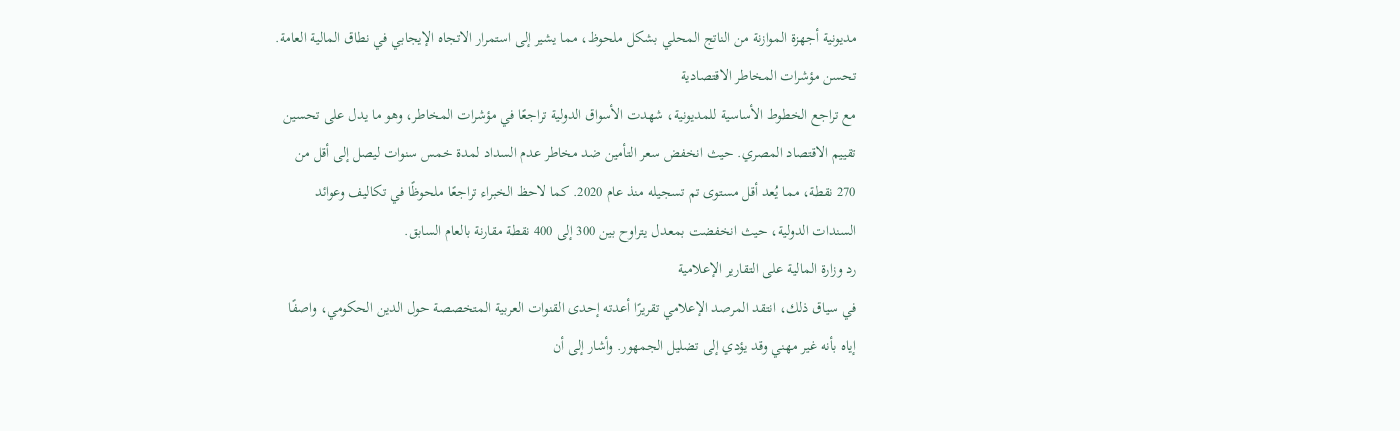مديونية أجهزة الموازنة من الناتج المحلي بشكل ملحوظ، مما يشير إلى استمرار الاتجاه الإيجابي في نطاق المالية العامة.
تحسن مؤشرات المخاطر الاقتصادية
مع تراجع الخطوط الأساسية للمديونية، شهدت الأسواق الدولية تراجعًا في مؤشرات المخاطر، وهو ما يدل على تحسين تقييم الاقتصاد المصري. حيث انخفض سعر التأمين ضد مخاطر عدم السداد لمدة خمس سنوات ليصل إلى أقل من 270 نقطة، مما يُعد أقل مستوى تم تسجيله منذ عام 2020. كما لاحظ الخبراء تراجعًا ملحوظًا في تكاليف وعوائد السندات الدولية، حيث انخفضت بمعدل يتراوح بين 300 إلى 400 نقطة مقارنة بالعام السابق.
رد وزارة المالية على التقارير الإعلامية
في سياق ذلك، انتقد المرصد الإعلامي تقريرًا أعدته إحدى القنوات العربية المتخصصة حول الدين الحكومي، واصفًا إياه بأنه غير مهني وقد يؤدي إلى تضليل الجمهور. وأشار إلى أن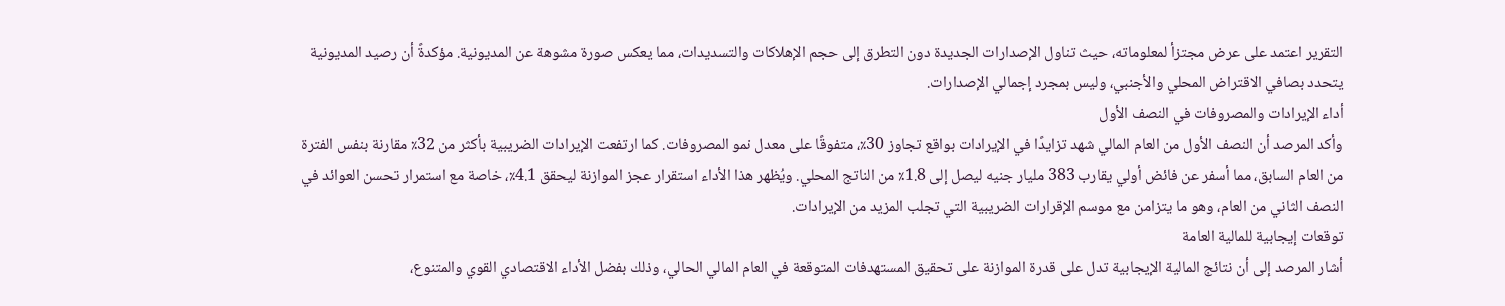التقرير اعتمد على عرض مجتزأ لمعلوماته، حيث تناول الإصدارات الجديدة دون التطرق إلى حجم الإهلاكات والتسديدات، مما يعكس صورة مشوهة عن المديونية. مؤكدةً أن رصيد المديونية يتحدد بصافي الاقتراض المحلي والأجنبي، وليس بمجرد إجمالي الإصدارات.
أداء الإيرادات والمصروفات في النصف الأول
وأكد المرصد أن النصف الأول من العام المالي شهد تزايدًا في الإيرادات بواقع تجاوز 30٪، متفوقًا على معدل نمو المصروفات. كما ارتفعت الإيرادات الضريبية بأكثر من 32٪ مقارنة بنفس الفترة من العام السابق، مما أسفر عن فائض أولي يقارب 383 مليار جنيه ليصل إلى 1.8٪ من الناتج المحلي. ويُظهر هذا الأداء استقرار عجز الموازنة ليحقق 4.1٪، خاصة مع استمرار تحسن العوائد في النصف الثاني من العام، وهو ما يتزامن مع موسم الإقرارات الضريبية التي تجلب المزيد من الإيرادات.
توقعات إيجابية للمالية العامة
أشار المرصد إلى أن نتائج المالية الإيجابية تدل على قدرة الموازنة على تحقيق المستهدفات المتوقعة في العام المالي الحالي، وذلك بفضل الأداء الاقتصادي القوي والمتنوع،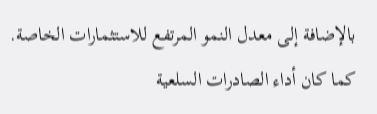بالإضافة إلى معدل النمو المرتفع للاستثمارات الخاصة. كما كان أداء الصادرات السلعية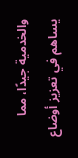والخدمية جيدًا، مما يساهم في تعزيز أوضاع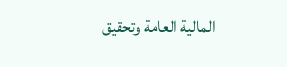المالية العامة وتحقيق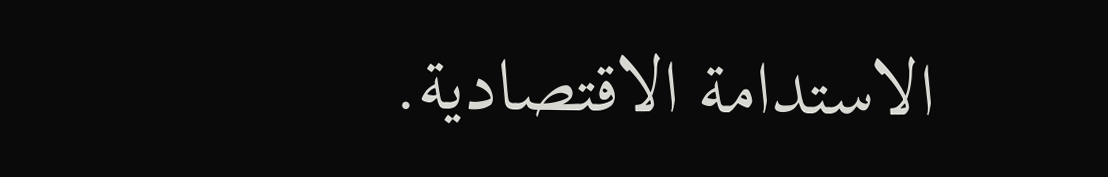الاستدامة الاقتصادية.